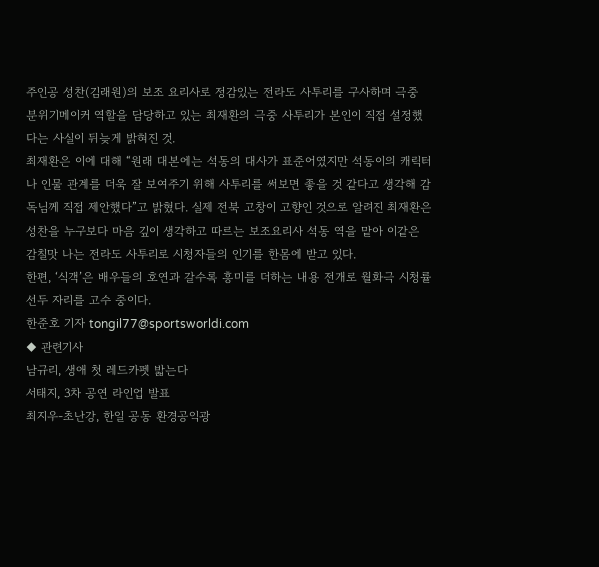주인공 성찬(김래원)의 보조 요리사로 정감있는 전라도 사투리를 구사하며 극중 분위기메이커 역할을 담당하고 있는 최재환의 극중 사투리가 본인이 직접 설정했다는 사실이 뒤늦게 밝혀진 것.
최재환은 이에 대해 “원래 대본에는 석동의 대사가 표준어였지만 석동이의 캐릭터나 인물 관계를 더욱 잘 보여주기 위해 사투리를 써보면 좋을 것 같다고 생각해 감독님께 직접 제안했다”고 밝혔다. 실제 전북 고창이 고향인 것으로 알려진 최재환은 성찬을 누구보다 마음 깊이 생각하고 따르는 보조요리사 석동 역을 맡아 이같은 감칠맛 나는 전라도 사투리로 시청자들의 인기를 한몸에 받고 있다.
한편, ‘식객’은 배우들의 호연과 갈수록 흥미를 더하는 내용 전개로 월화극 시청률 선두 자리를 고수 중이다.
한준호 기자 tongil77@sportsworldi.com
◆ 관련기사
남규리, 생애 첫 레드카펫 밟는다
서태지, 3차 공연 라인업 발표
최지우-초난강, 한일 공동 환경공익광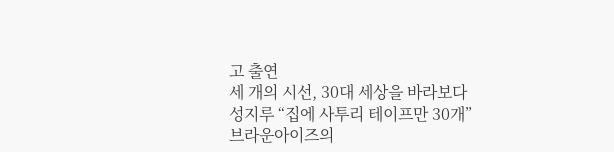고 출연
세 개의 시선, 30대 세상을 바라보다
성지루 “집에 사투리 테이프만 30개”
브라운아이즈의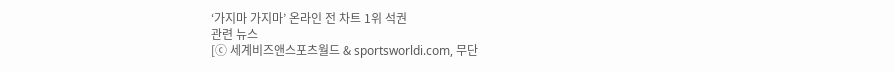‘가지마 가지마’ 온라인 전 차트 1위 석권
관련 뉴스
[ⓒ 세계비즈앤스포츠월드 & sportsworldi.com, 무단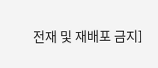전재 및 재배포 금지]